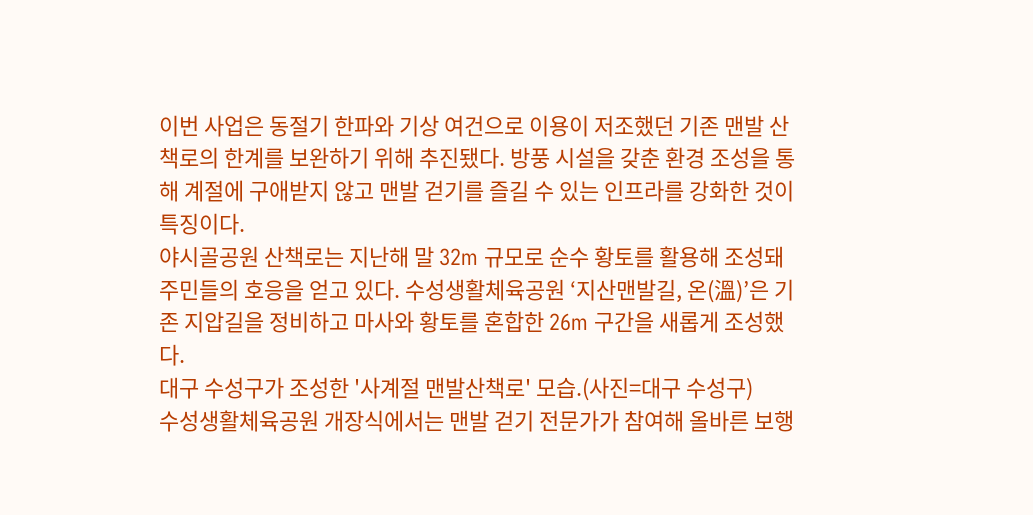이번 사업은 동절기 한파와 기상 여건으로 이용이 저조했던 기존 맨발 산책로의 한계를 보완하기 위해 추진됐다. 방풍 시설을 갖춘 환경 조성을 통해 계절에 구애받지 않고 맨발 걷기를 즐길 수 있는 인프라를 강화한 것이 특징이다.
야시골공원 산책로는 지난해 말 32m 규모로 순수 황토를 활용해 조성돼 주민들의 호응을 얻고 있다. 수성생활체육공원 ‘지산맨발길, 온(溫)’은 기존 지압길을 정비하고 마사와 황토를 혼합한 26m 구간을 새롭게 조성했다.
대구 수성구가 조성한 '사계절 맨발산책로' 모습.(사진=대구 수성구)
수성생활체육공원 개장식에서는 맨발 걷기 전문가가 참여해 올바른 보행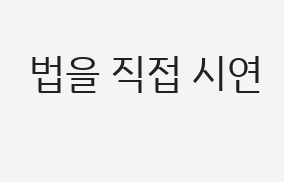법을 직접 시연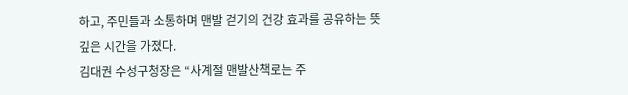하고, 주민들과 소통하며 맨발 걷기의 건강 효과를 공유하는 뜻깊은 시간을 가졌다.
김대권 수성구청장은 “사계절 맨발산책로는 주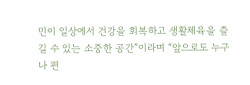민이 일상에서 건강을 회복하고 생활체육을 즐길 수 있는 소중한 공간”이라며 “앞으로도 누구나 편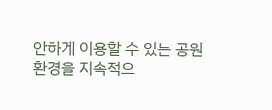안하게 이용할 수 있는 공원 환경을 지속적으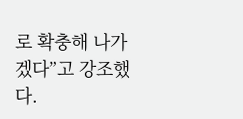로 확충해 나가겠다”고 강조했다.